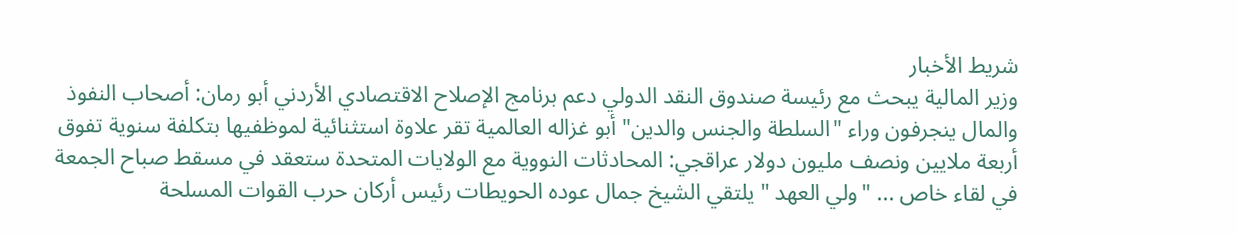شريط الأخبار
وزير المالية يبحث مع رئيسة صندوق النقد الدولي دعم برنامج الإصلاح الاقتصادي الأردني أبو رمان: أصحاب النفوذ والمال ينجرفون وراء "السلطة والجنس والدين" أبو غزاله العالمية تقر علاوة استثنائية لموظفيها بتكلفة سنوية تفوق أربعة ملايين ونصف مليون دولار عراقجي: المحادثات النووية مع الولايات المتحدة ستعقد في مسقط صباح الجمعة في لقاء خاص ... "ولي العهد " يلتقي الشيخ جمال عوده الحويطات رئيس أركان حرب القوات المسلحة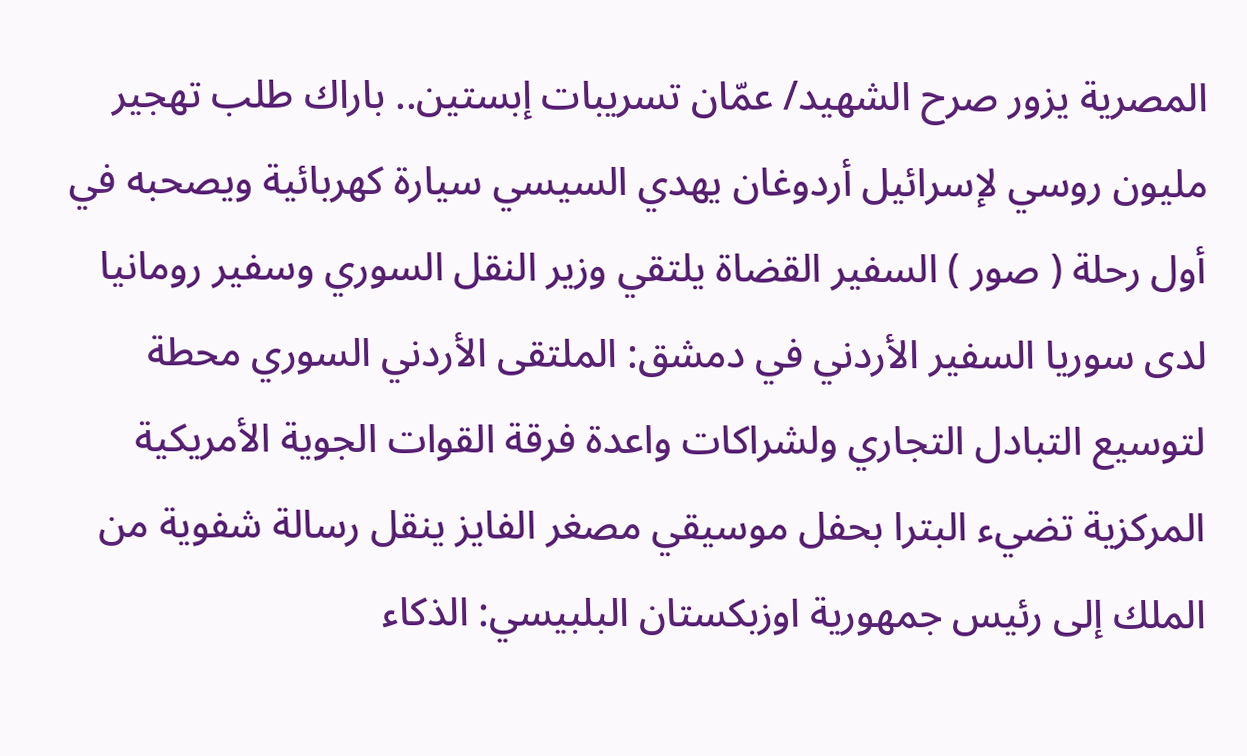المصرية يزور صرح الشهيد/ عمّان تسريبات إبستين.. باراك طلب تهجير مليون روسي لإسرائيل أردوغان يهدي السيسي سيارة كهربائية ويصحبه في أول رحلة ( صور ) السفير القضاة يلتقي وزير النقل السوري وسفير رومانيا لدى سوريا السفير الأردني في دمشق: الملتقى الأردني السوري محطة لتوسيع التبادل التجاري ولشراكات واعدة فرقة القوات الجوية الأمريكية المركزية تضيء البترا بحفل موسيقي مصغر الفايز ينقل رسالة شفوية من الملك إلى رئيس جمهورية اوزبكستان البلبيسي: الذكاء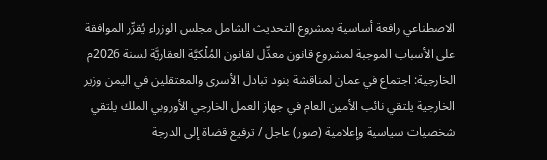الاصطناعي رافعة أساسية بمشروع التحديث الشامل مجلس الوزراء يُقرِّر الموافقة على الأسباب الموجبة لمشروع قانون معدِّل لقانون المُلْكيَّة العقاريَّة لسنة 2026م الخارجية: اجتماع في عمان لمناقشة بنود تبادل الأسرى والمعتقلين في اليمن وزير الخارجية يلتقي نائب الأمين العام في جهاز العمل الخارجي الأوروبي الملك يلتقي شخصيات سياسية وإعلامية (صور) عاجل / ترفيع قضاة إلى الدرجة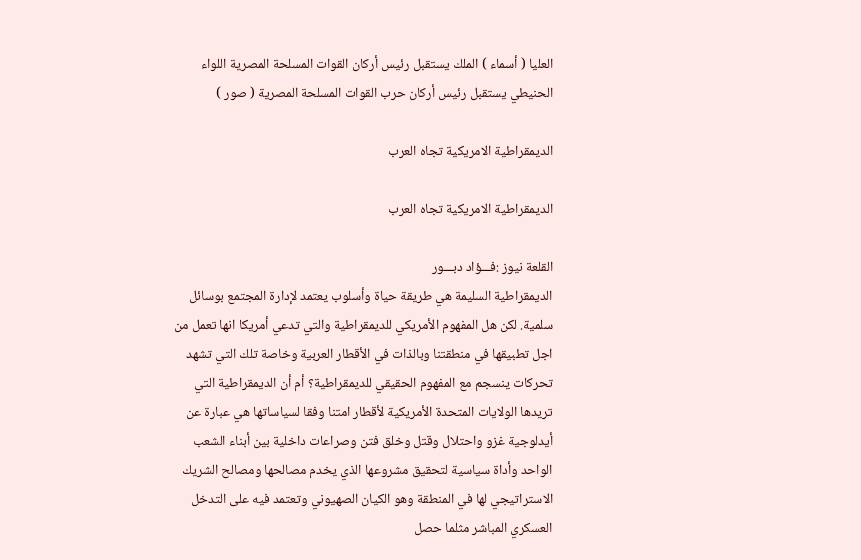العليا ( أسماء ) الملك يستقبل رئيس أركان القوات المسلحة المصرية اللواء الحنيطي يستقبل رئيس أركان حرب القوات المسلحة المصرية ( صور )

الديمقراطية الامريكية تجاه العرب

الديمقراطية الامريكية تجاه العرب

القلعة نيوز :فـــؤاد دبـــور
الديمقراطية السليمة هي طريقة حياة وأسلوب يعتمد لإدارة المجتمع بوسائل سلمية. لكن هل المفهوم الأمريكي للديمقراطية والتي تدعي أمريكا انها تعمل من اجل تطبيقها في منطقتنا وبالذات في الأقطار العربية وخاصة تلك التي تشهد تحركات ينسجم مع المفهوم الحقيقي للديمقراطية؟ أم أن الديمقراطية التي تريدها الولايات المتحدة الأمريكية لأقطار امتنا وفقا لسياساتها هي عبارة عن أيدلوجية غزو واحتلال وقتل وخلق فتن وصراعات داخلية بين أبناء الشعب الواحد وأداة سياسية لتحقيق مشروعها الذي يخدم مصالحها ومصالح الشريك الاستراتيجي لها في المنطقة وهو الكيان الصهيوني وتعتمد فيه على التدخل العسكري المباشر مثلما حصل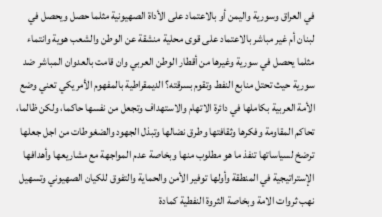في العراق وسورية واليمن أو بالاعتماد على الأداة الصهيونية مثلما حصل ويحصل في لبنان أم غير مباشر بالاعتماد على قوى محلية منشقة عن الوطن والشعب هوية وانتماء مثلما يحصل في سورية وغيرها من أقطار الوطن العربي وان قامت بالعدوان المباشر ضد سورية حيث تحتل منابع النفط وتقوم بسرقته؟ الديمقراطية بالمفهوم الأمريكي تعني وضع الأمة العربية بكاملها في دائرة الاتهام والاستهداف وتجعل من نفسها حاكما، ولكن ظالما، تحاكم المقاومة وفكرها وثقافتها وطرق نضالها وتبذل الجهود والضغوطات من اجل جعلها ترضخ لسياساتها تنفذ ما هو مطلوب منها وبخاصة عدم المواجهة مع مشاريعها وأهدافها الإستراتيجية في المنطقة وأولها توفير الأمن والحماية والتفوق للكيان الصهيوني وتسهيل نهب ثروات الامة وبخاصة الثروة النفطية كمادة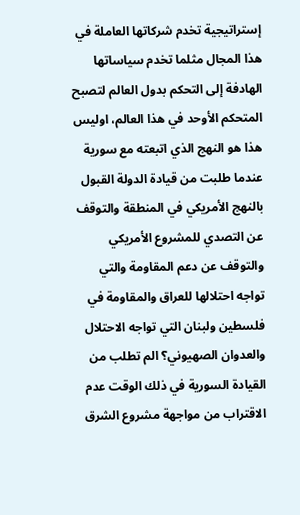إستراتيجية تخدم شركاتها العاملة في هذا المجال مثلما تخدم سياساتها الهادفة إلى التحكم بدول العالم لتصبح المتحكم الأوحد في هذا العالم، اوليس هذا هو النهج الذي اتبعته مع سورية عندما طلبت من قيادة الدولة القبول بالنهج الأمريكي في المنطقة والتوقف عن التصدي للمشروع الأمريكي والتوقف عن دعم المقاومة والتي تواجه احتلالها للعراق والمقاومة في فلسطين ولبنان التي تواجه الاحتلال والعدوان الصهيوني؟ الم تطلب من القيادة السورية في ذلك الوقت عدم الاقتراب من مواجهة مشروع الشرق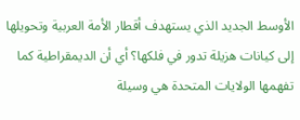الأوسط الجديد الذي يستهدف أقطار الأمة العربية وتحويلها إلى كيانات هزيلة تدور في فلكها؟ أي أن الديمقراطية كما تفهمها الولايات المتحدة هي وسيلة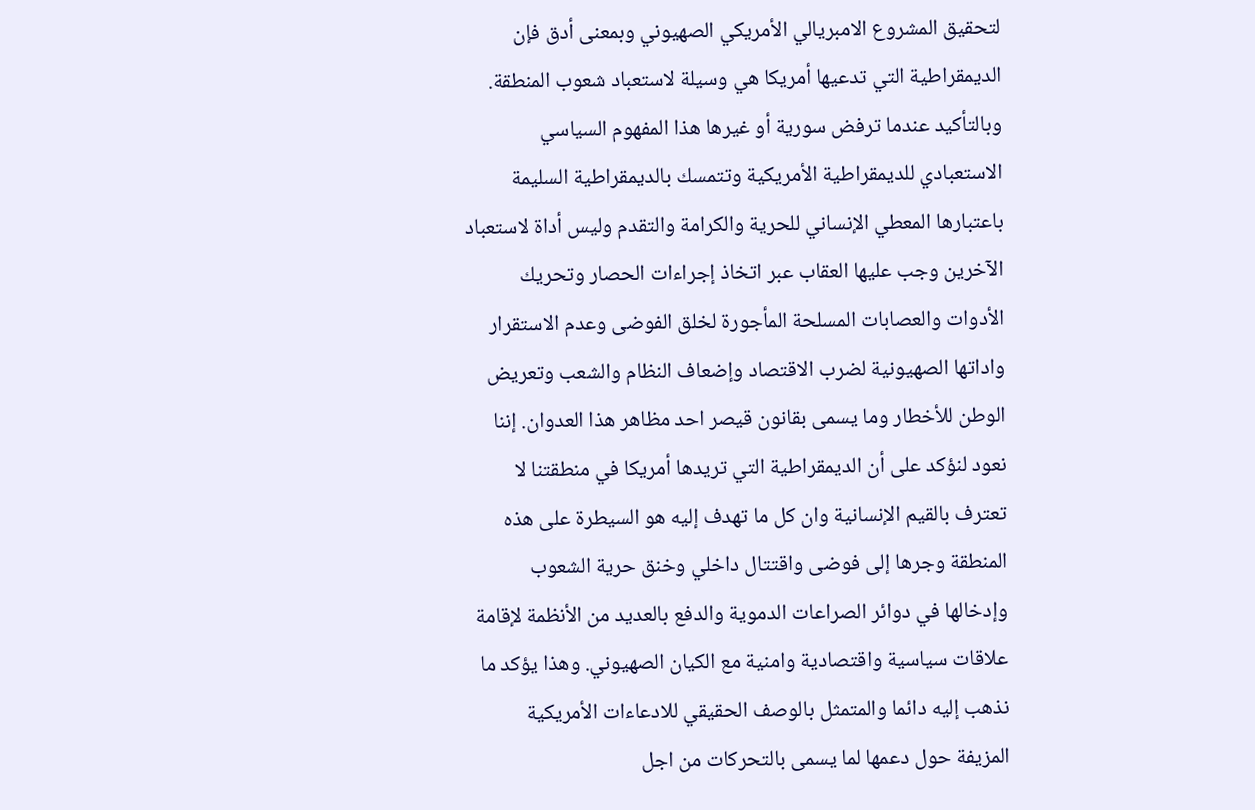لتحقيق المشروع الامبريالي الأمريكي الصهيوني وبمعنى أدق فإن الديمقراطية التي تدعيها أمريكا هي وسيلة لاستعباد شعوب المنطقة. وبالتأكيد عندما ترفض سورية أو غيرها هذا المفهوم السياسي الاستعبادي للديمقراطية الأمريكية وتتمسك بالديمقراطية السليمة باعتبارها المعطي الإنساني للحرية والكرامة والتقدم وليس أداة لاستعباد الآخرين وجب عليها العقاب عبر اتخاذ إجراءات الحصار وتحريك الأدوات والعصابات المسلحة المأجورة لخلق الفوضى وعدم الاستقرار واداتها الصهيونية لضرب الاقتصاد وإضعاف النظام والشعب وتعريض الوطن للأخطار وما يسمى بقانون قيصر احد مظاهر هذا العدوان. إننا نعود لنؤكد على أن الديمقراطية التي تريدها أمريكا في منطقتنا لا تعترف بالقيم الإنسانية وان كل ما تهدف إليه هو السيطرة على هذه المنطقة وجرها إلى فوضى واقتتال داخلي وخنق حرية الشعوب وإدخالها في دوائر الصراعات الدموية والدفع بالعديد من الأنظمة لإقامة علاقات سياسية واقتصادية وامنية مع الكيان الصهيوني. وهذا يؤكد ما نذهب إليه دائما والمتمثل بالوصف الحقيقي للادعاءات الأمريكية المزيفة حول دعمها لما يسمى بالتحركات من اجل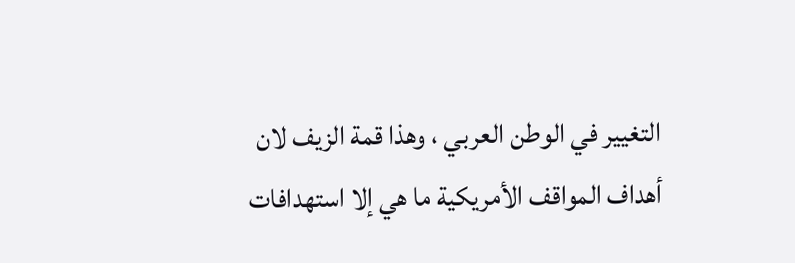التغيير في الوطن العربي ، وهذا قمة الزيف لان أهداف المواقف الأمريكية ما هي إلا استهدافات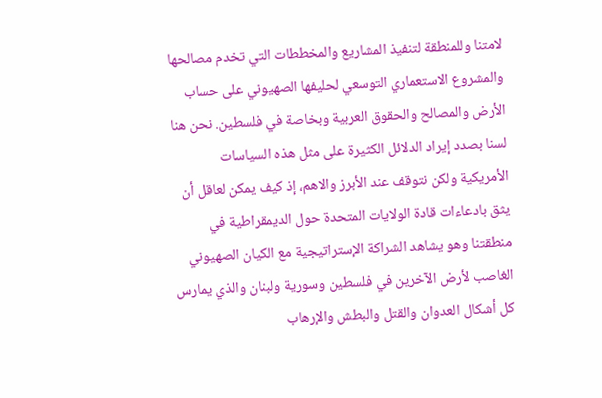لامتنا وللمنطقة لتنفيذ المشاريع والمخططات التي تخدم مصالحها والمشروع الاستعماري التوسعي لحليفها الصهيوني على حساب الأرض والمصالح والحقوق العربية وبخاصة في فلسطين. نحن هنا لسنا بصدد إيراد الدلائل الكثيرة على مثل هذه السياسات الأمريكية ولكن نتوقف عند الأبرز والاهم، إذ كيف يمكن لعاقل أن يثق بادعاءات قادة الولايات المتحدة حول الديمقراطية في منطقتنا وهو يشاهد الشراكة الإستراتيجية مع الكيان الصهيوني الغاصب لأرض الآخرين في فلسطين وسورية ولبنان والذي يمارس كل أشكال العدوان والقتل والبطش والإرهاب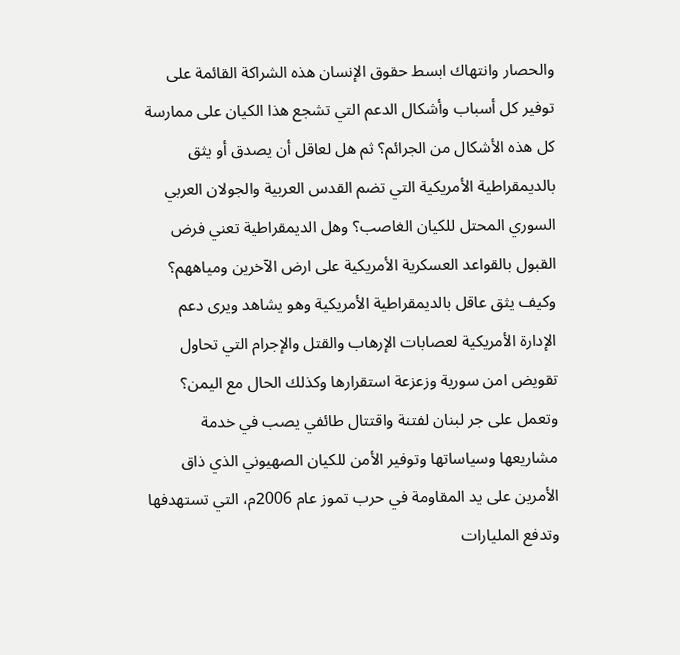والحصار وانتهاك ابسط حقوق الإنسان هذه الشراكة القائمة على توفير كل أسباب وأشكال الدعم التي تشجع هذا الكيان على ممارسة كل هذه الأشكال من الجرائم؟ ثم هل لعاقل أن يصدق أو يثق بالديمقراطية الأمريكية التي تضم القدس العربية والجولان العربي السوري المحتل للكيان الغاصب؟ وهل الديمقراطية تعني فرض القبول بالقواعد العسكرية الأمريكية على ارض الآخرين ومياههم؟ وكيف يثق عاقل بالديمقراطية الأمريكية وهو يشاهد ويرى دعم الإدارة الأمريكية لعصابات الإرهاب والقتل والإجرام التي تحاول تقويض امن سورية وزعزعة استقرارها وكذلك الحال مع اليمن؟ وتعمل على جر لبنان لفتنة واقتتال طائفي يصب في خدمة مشاريعها وسياساتها وتوفير الأمن للكيان الصهيوني الذي ذاق الأمرين على يد المقاومة في حرب تموز عام 2006م، التي تستهدفها وتدفع المليارات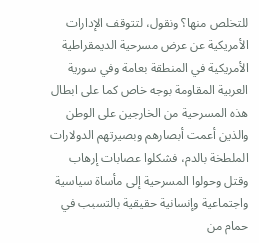للتخلص منها؟ ونقول، لتتوقف الإدارات الأمريكية عن عرض مسرحية الديمقراطية الأمريكية في المنطقة بعامة وفي سورية العربية المقاومة بوجه خاص كما على ابطال هذه المسرحية من الخارجين على الوطن والذين أعمت أبصارهم وبصيرتهم الدولارات الملطخة بالدم، فشكلوا عصابات إرهاب وقتل وحولوا المسرحية إلى مأساة سياسية واجتماعية وإنسانية حقيقية بالتسبب في حمام من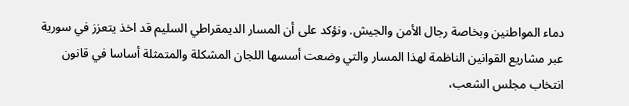دماء المواطنين وبخاصة رجال الأمن والجيش. ونؤكد على أن المسار الديمقراطي السليم قد اخذ يتعزز في سورية عبر مشاريع القوانين الناظمة لهذا المسار والتي وضعت أسسها اللجان المشكلة والمتمثلة أساسا في قانون انتخاب مجلس الشعب،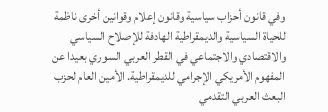وفي قانون أحزاب سياسية وقانون إعلام وقوانين أخرى ناظمة للحياة السياسية والديمقراطية الهادفة للإصلاح السياسي والاقتصادي والاجتماعي في القطر العربي السوري بعيدا عن المفهوم الأمريكي الإجرامي للديمقراطية. الأمين العام لحزب البعث العربي التقدمي